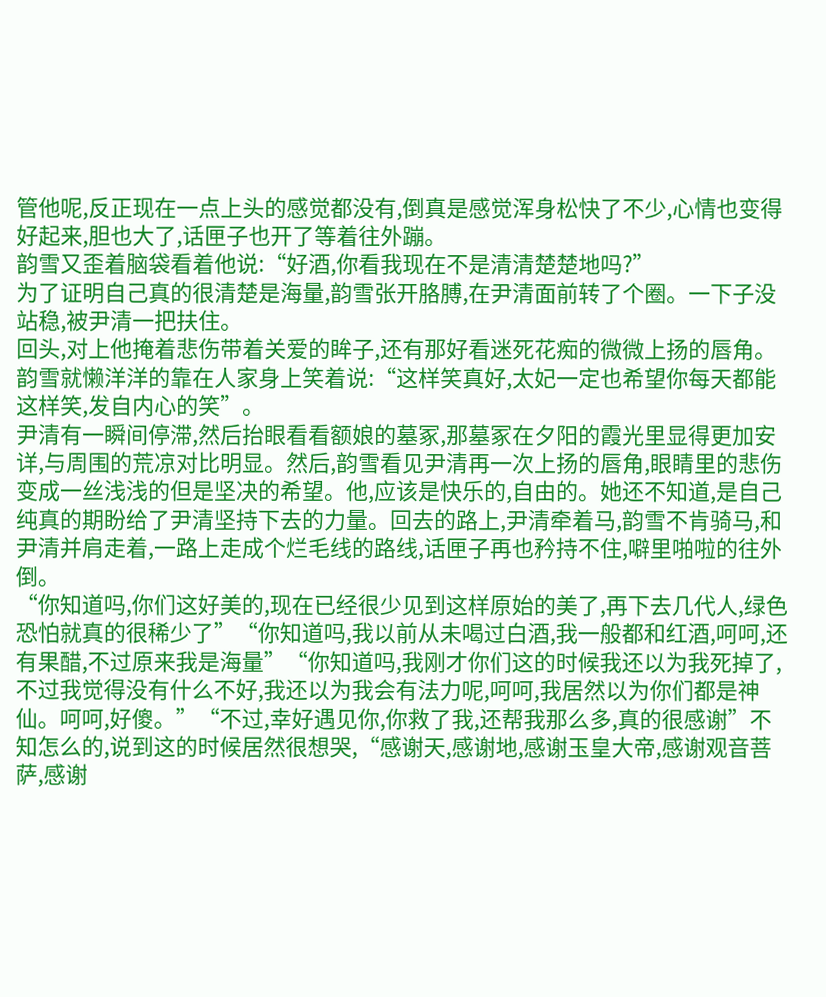管他呢,反正现在一点上头的感觉都没有,倒真是感觉浑身松快了不少,心情也变得好起来,胆也大了,话匣子也开了等着往外蹦。
韵雪又歪着脑袋看着他说:“好酒,你看我现在不是清清楚楚地吗?”
为了证明自己真的很清楚是海量,韵雪张开胳膊,在尹清面前转了个圈。一下子没站稳,被尹清一把扶住。
回头,对上他掩着悲伤带着关爱的眸子,还有那好看迷死花痴的微微上扬的唇角。韵雪就懒洋洋的靠在人家身上笑着说:“这样笑真好,太妃一定也希望你每天都能这样笑,发自内心的笑”。
尹清有一瞬间停滞,然后抬眼看看额娘的墓冢,那墓冢在夕阳的霞光里显得更加安详,与周围的荒凉对比明显。然后,韵雪看见尹清再一次上扬的唇角,眼睛里的悲伤变成一丝浅浅的但是坚决的希望。他,应该是快乐的,自由的。她还不知道,是自己纯真的期盼给了尹清坚持下去的力量。回去的路上,尹清牵着马,韵雪不肯骑马,和尹清并肩走着,一路上走成个烂毛线的路线,话匣子再也矜持不住,噼里啪啦的往外倒。
“你知道吗,你们这好美的,现在已经很少见到这样原始的美了,再下去几代人,绿色恐怕就真的很稀少了”“你知道吗,我以前从未喝过白酒,我一般都和红酒,呵呵,还有果醋,不过原来我是海量”“你知道吗,我刚才你们这的时候我还以为我死掉了,不过我觉得没有什么不好,我还以为我会有法力呢,呵呵,我居然以为你们都是神仙。呵呵,好傻。”“不过,幸好遇见你,你救了我,还帮我那么多,真的很感谢”不知怎么的,说到这的时候居然很想哭,“感谢天,感谢地,感谢玉皇大帝,感谢观音菩萨,感谢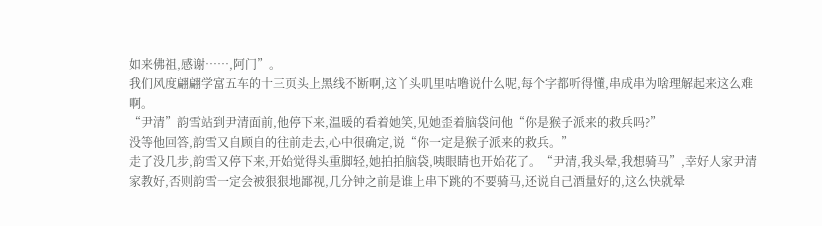如来佛祖,感谢……,阿门”。
我们风度翩翩学富五车的十三页头上黑线不断啊,这丫头叽里咕噜说什么呢,每个字都听得懂,串成串为啥理解起来这么难啊。
“尹清”韵雪站到尹清面前,他停下来,温暖的看着她笑,见她歪着脑袋问他“你是猴子派来的救兵吗?”
没等他回答,韵雪又自顾自的往前走去,心中很确定,说“你一定是猴子派来的救兵。”
走了没几步,韵雪又停下来,开始觉得头重脚轻,她拍拍脑袋,咦眼睛也开始花了。“尹清,我头晕,我想骑马”,幸好人家尹清家教好,否则韵雪一定会被狠狠地鄙视,几分钟之前是谁上串下跳的不要骑马,还说自己酒量好的,这么快就晕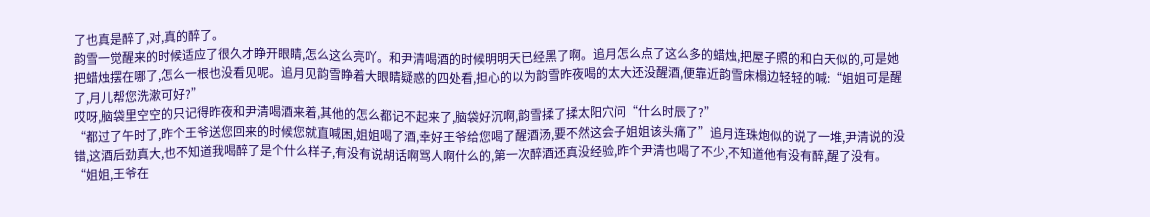了也真是醉了,对,真的醉了。
韵雪一觉醒来的时候适应了很久才睁开眼睛,怎么这么亮吖。和尹清喝酒的时候明明天已经黑了啊。追月怎么点了这么多的蜡烛,把屋子照的和白天似的,可是她把蜡烛摆在哪了,怎么一根也没看见呢。追月见韵雪睁着大眼睛疑惑的四处看,担心的以为韵雪昨夜喝的太大还没醒酒,便靠近韵雪床榻边轻轻的喊:“姐姐可是醒了,月儿帮您洗漱可好?”
哎呀,脑袋里空空的只记得昨夜和尹清喝酒来着,其他的怎么都记不起来了,脑袋好沉啊,韵雪揉了揉太阳穴问“什么时辰了?”
“都过了午时了,昨个王爷送您回来的时候您就直喊困,姐姐喝了酒,幸好王爷给您喝了醒酒汤,要不然这会子姐姐该头痛了”追月连珠炮似的说了一堆,尹清说的没错,这酒后劲真大,也不知道我喝醉了是个什么样子,有没有说胡话啊骂人啊什么的,第一次醉酒还真没经验,昨个尹清也喝了不少,不知道他有没有醉,醒了没有。
“姐姐,王爷在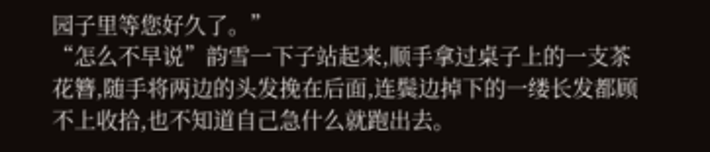园子里等您好久了。”
“怎么不早说”韵雪一下子站起来,顺手拿过桌子上的一支茶花簪,随手将两边的头发挽在后面,连鬓边掉下的一缕长发都顾不上收拾,也不知道自己急什么就跑出去。